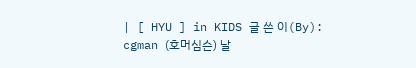| [ HYU ] in KIDS 글 쓴 이(By): cgman (호머심슨) 날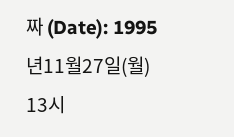짜 (Date): 1995년11월27일(월) 13시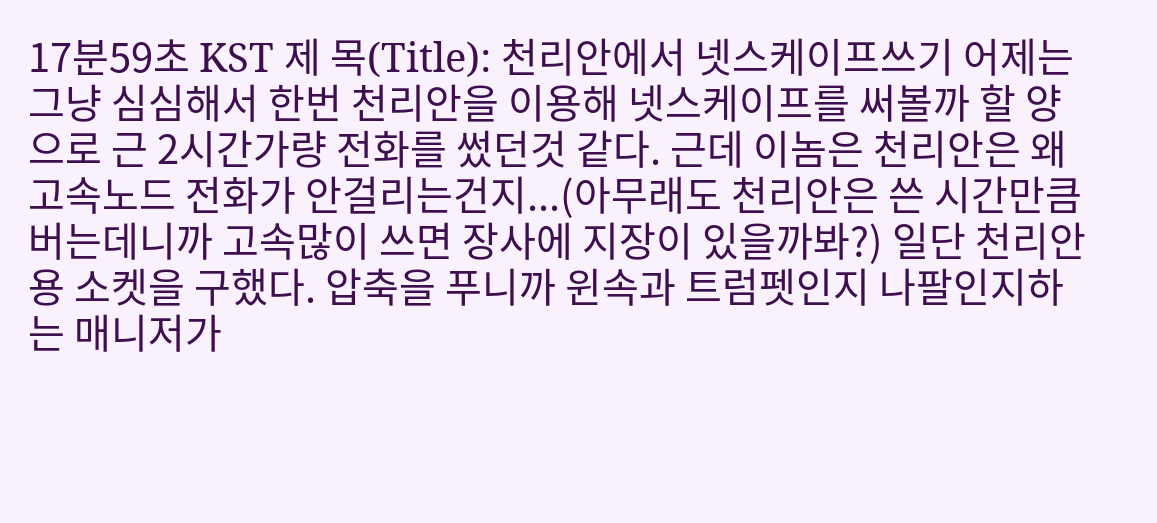17분59초 KST 제 목(Title): 천리안에서 넷스케이프쓰기 어제는 그냥 심심해서 한번 천리안을 이용해 넷스케이프를 써볼까 할 양으로 근 2시간가량 전화를 썼던것 같다. 근데 이놈은 천리안은 왜 고속노드 전화가 안걸리는건지...(아무래도 천리안은 쓴 시간만큼 버는데니까 고속많이 쓰면 장사에 지장이 있을까봐?) 일단 천리안용 소켓을 구했다. 압축을 푸니까 윈속과 트럼펫인지 나팔인지하 는 매니저가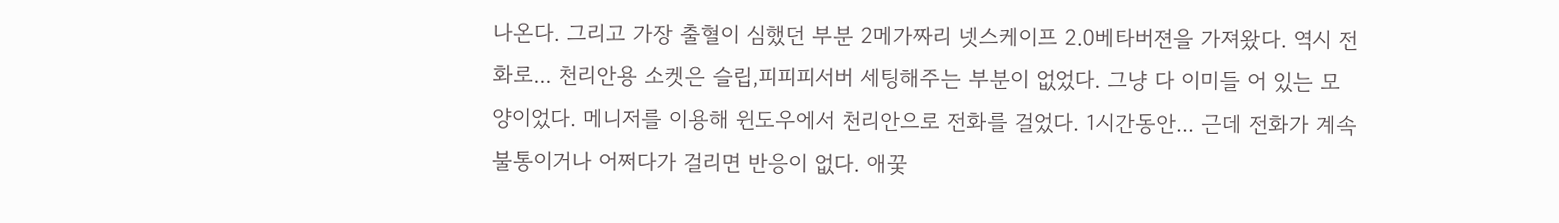나온다. 그리고 가장 출혈이 심했던 부분 2메가짜리 넷스케이프 2.0베타버젼을 가져왔다. 역시 전화로... 천리안용 소켓은 슬립,피피피서버 세팅해주는 부분이 없었다. 그냥 다 이미들 어 있는 모양이었다. 메니저를 이용해 윈도우에서 천리안으로 전화를 걸었다. 1시간동안... 근데 전화가 계속불통이거나 어쩌다가 걸리면 반응이 없다. 애꿎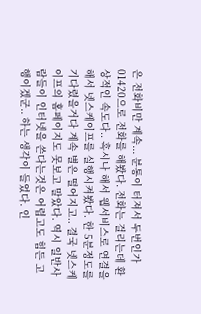은 전화비만 계속... 분통이 터져서 두번인가 01420으로 전화를 해봤다. 전화는 걸리는데 환상적인 속도다.. 혹시나 해서 웹서비스로 연결을 해서 넷스케이프를 실행시켜봤다. 한 5분정도를 기다렸을거다 계속 별은 떨어지고.. 결국 넷스케이프의 홈페이지도 못보고 말았다. 역시 일반사람들이 인터넷을 쓴다는것은 어렵고도 힘든 고행이겠군.. 하는 생각이 들었다. 인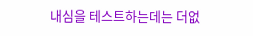내심을 테스트하는데는 더없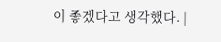이 좋겠다고 생각했다. |